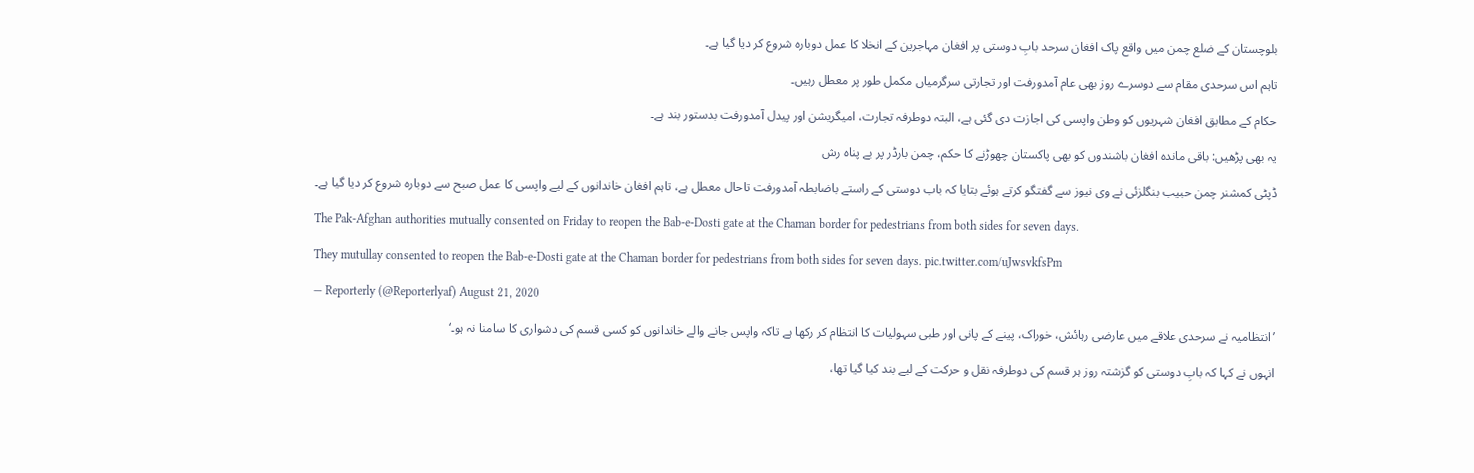بلوچستان کے ضلع چمن میں واقع پاک افغان سرحد بابِ دوستی پر افغان مہاجرین کے انخلا کا عمل دوبارہ شروع کر دیا گیا ہے۔

تاہم اس سرحدی مقام سے دوسرے روز بھی عام آمدورفت اور تجارتی سرگرمیاں مکمل طور پر معطل رہیں۔

حکام کے مطابق افغان شہریوں کو وطن واپسی کی اجازت دی گئی ہے، البتہ دوطرفہ تجارت، امیگریشن اور پیدل آمدورفت بدستور بند ہے۔

یہ بھی پڑھیں: باقی ماندہ افغان باشندوں کو بھی پاکستان چھوڑنے کا حکم، چمن بارڈر پر بے پناہ رش

ڈپٹی کمشنر چمن حبیب بنگلزئی نے وی نیوز سے گفتگو کرتے ہوئے بتایا کہ باب دوستی کے راستے باضابطہ آمدورفت تاحال معطل ہے، تاہم افغان خاندانوں کے لیے واپسی کا عمل صبح سے دوبارہ شروع کر دیا گیا ہے۔

The Pak-Afghan authorities mutually consented on Friday to reopen the Bab-e-Dosti gate at the Chaman border for pedestrians from both sides for seven days.

They mutullay consented to reopen the Bab-e-Dosti gate at the Chaman border for pedestrians from both sides for seven days. pic.twitter.com/uJwsvkfsPm

— Reporterly (@Reporterlyaf) August 21, 2020

’انتظامیہ نے سرحدی علاقے میں عارضی رہائش، خوراک، پینے کے پانی اور طبی سہولیات کا انتظام کر رکھا ہے تاکہ واپس جانے والے خاندانوں کو کسی قسم کی دشواری کا سامنا نہ ہو۔‘

انہوں نے کہا کہ بابِ دوستی کو گزشتہ روز ہر قسم کی دوطرفہ نقل و حرکت کے لیے بند کیا گیا تھا،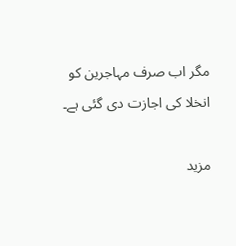مگر اب صرف مہاجرین کو انخلا کی اجازت دی گئی ہے۔

مزید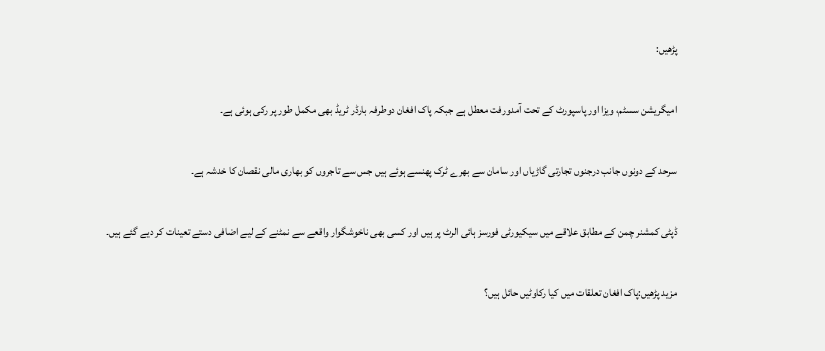پڑھیں:

امیگریشن سسٹم، ویزا اور پاسپورٹ کے تحت آمدورفت معطل ہے جبکہ پاک افغان دوطرفہ بارڈر ٹریڈ بھی مکمل طور پر رکی ہوئی ہے۔

سرحد کے دونوں جانب درجنوں تجارتی گاڑیاں اور سامان سے بھرے ٹرک پھنسے ہوئے ہیں جس سے تاجروں کو بھاری مالی نقصان کا خدشہ ہے۔

ڈپٹی کمشنر چمن کے مطابق علاقے میں سیکیورٹی فورسز ہائی الرٹ پر ہیں اور کسی بھی ناخوشگوار واقعے سے نمٹنے کے لیے اضافی دستے تعینات کر دیے گئے ہیں۔

مزید پڑھیں:پاک افغان تعلقات میں کیا رکاوٹیں حائل ہیں؟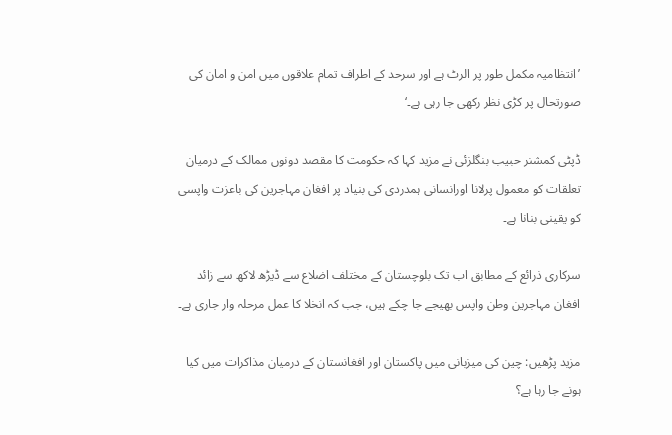’انتظامیہ مکمل طور پر الرٹ ہے اور سرحد کے اطراف تمام علاقوں میں امن و امان کی صورتحال پر کڑی نظر رکھی جا رہی ہے۔‘

ڈپٹی کمشنر حبیب بنگلزئی نے مزید کہا کہ حکومت کا مقصد دونوں ممالک کے درمیان تعلقات کو معمول پرلانا اورانسانی ہمدردی کی بنیاد پر افغان مہاجرین کی باعزت واپسی کو یقینی بنانا ہے۔

سرکاری ذرائع کے مطابق اب تک بلوچستان کے مختلف اضلاع سے ڈیڑھ لاکھ سے زائد افغان مہاجرین وطن واپس بھیجے جا چکے ہیں، جب کہ انخلا کا عمل مرحلہ وار جاری ہے۔

مزید پڑھیں: چین کی میزبانی میں پاکستان اور افغانستان کے درمیان مذاکرات میں کیا ہونے جا رہا ہے؟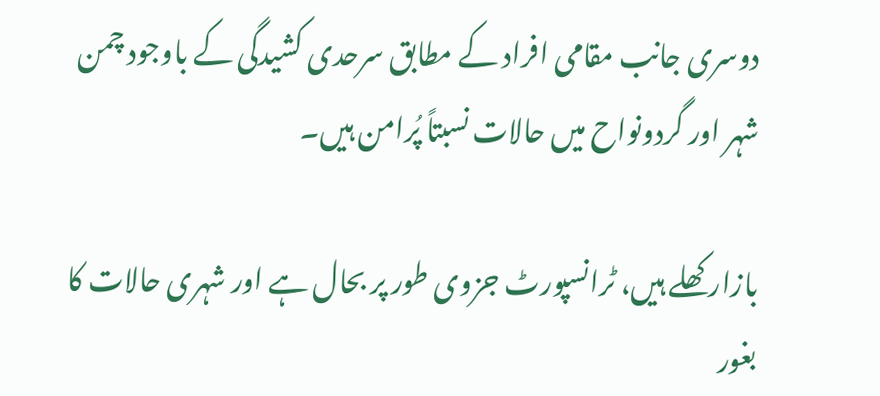دوسری جانب مقامی افراد کے مطابق سرحدی کشیدگی کے باوجود چمن شہر اور گردونواح میں حالات نسبتاً پُرامن ہیں۔

بازار کھلے ہیں، ٹرانسپورٹ جزوی طور پر بحال ہے اور شہری حالات کا بغور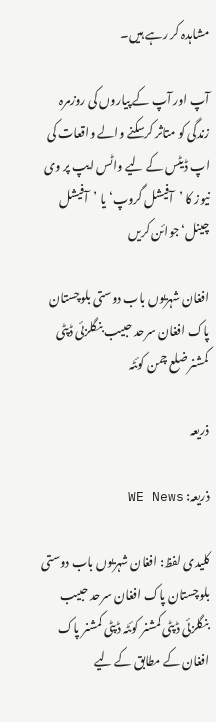مشاہدہ کر رہے ہیں۔

آپ اور آپ کے پیاروں کی روزمرہ زندگی کو متاثر کرسکنے والے واقعات کی اپ ڈیٹس کے لیے واٹس ایپ پر وی نیوز کا ’آفیشل گروپ‘ یا ’آفیشل چینل‘ جوائن کریں

افغان شہریوں باب دوستی بلوچستان پاک افغان سرحد حبیب بنگلزئی ڈپٹی کمشنر ضلع چمن کوئٹہ

ذریعہ

ذریعہ: WE News

کلیدی لفظ: افغان شہریوں باب دوستی بلوچستان پاک افغان سرحد حبیب بنگلزئی ڈپٹی کمشنر کوئٹہ ڈپٹی کمشنر پاک افغان کے مطابق کے لیے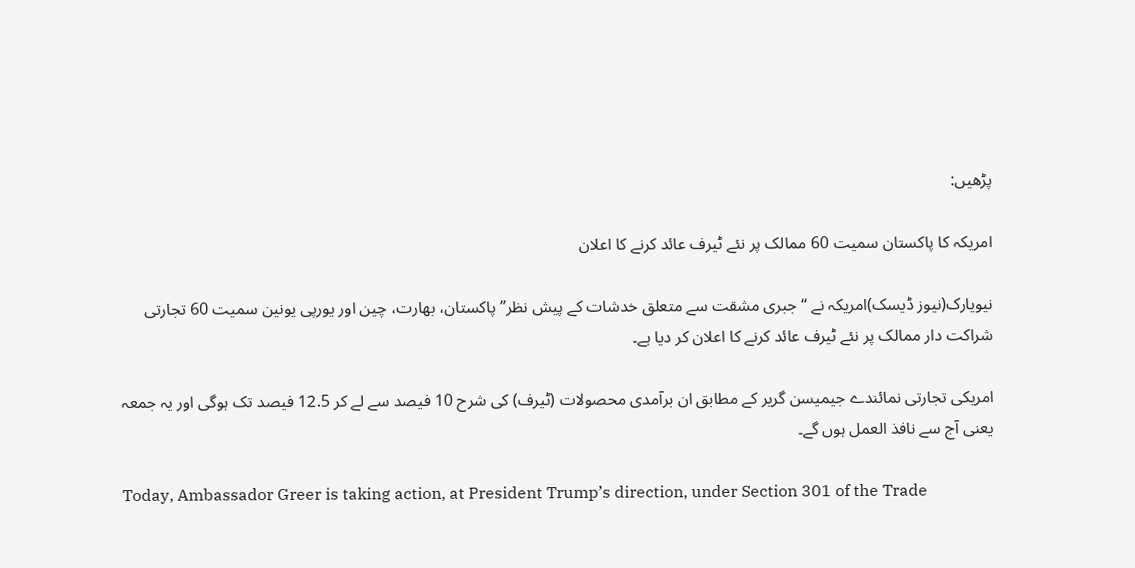پڑھیں:

امریکہ کا پاکستان سمیت 60 ممالک پر نئے ٹیرف عائد کرنے کا اعلان

نیویارک(نیوز ڈیسک)امریکہ نے “جبری مشقت سے متعلق خدشات کے پیش نظر” پاکستان، بھارت، چین اور یورپی یونین سمیت 60 تجارتی شراکت دار ممالک پر نئے ٹیرف عائد کرنے کا اعلان کر دیا ہے۔

امریکی تجارتی نمائندے جیمیسن گریر کے مطابق ان برآمدی محصولات (ٹیرف) کی شرح 10 فیصد سے لے کر 12.5 فیصد تک ہوگی اور یہ جمعہ یعنی آج سے نافذ العمل ہوں گے۔

Today, Ambassador Greer is taking action, at President Trump’s direction, under Section 301 of the Trade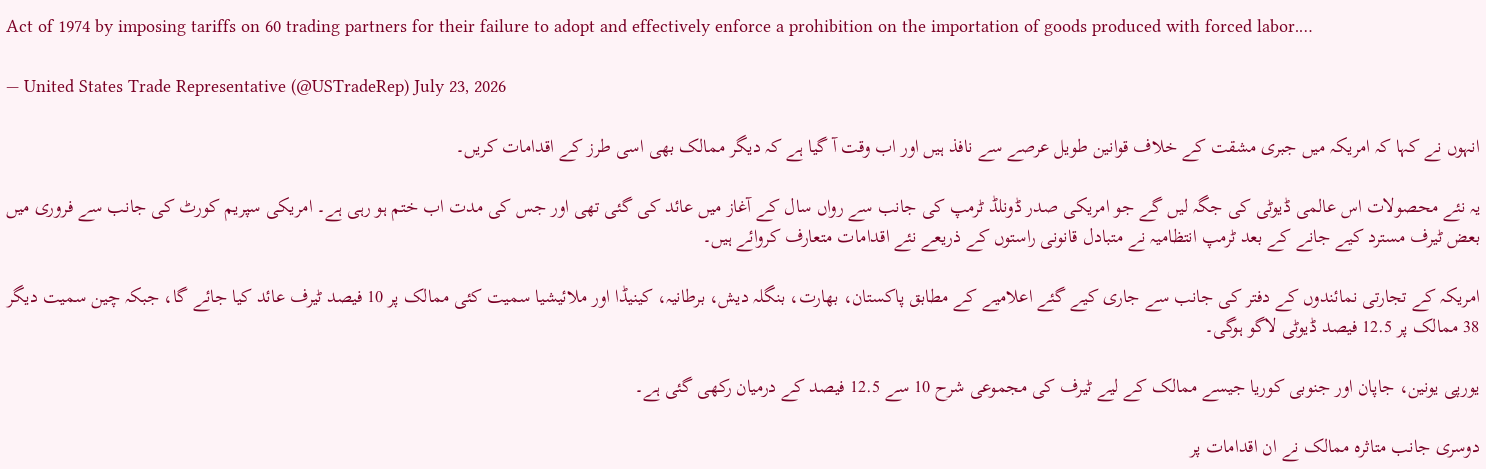Act of 1974 by imposing tariffs on 60 trading partners for their failure to adopt and effectively enforce a prohibition on the importation of goods produced with forced labor.…

— United States Trade Representative (@USTradeRep) July 23, 2026

انہوں نے کہا کہ امریکہ میں جبری مشقت کے خلاف قوانین طویل عرصے سے نافذ ہیں اور اب وقت آ گیا ہے کہ دیگر ممالک بھی اسی طرز کے اقدامات کریں۔

یہ نئے محصولات اس عالمی ڈیوٹی کی جگہ لیں گے جو امریکی صدر ڈونلڈ ٹرمپ کی جانب سے رواں سال کے آغاز میں عائد کی گئی تھی اور جس کی مدت اب ختم ہو رہی ہے۔ امریکی سپریم کورٹ کی جانب سے فروری میں بعض ٹیرف مسترد کیے جانے کے بعد ٹرمپ انتظامیہ نے متبادل قانونی راستوں کے ذریعے نئے اقدامات متعارف کروائے ہیں۔

امریکہ کے تجارتی نمائندوں کے دفتر کی جانب سے جاری کیے گئے اعلامیے کے مطابق پاکستان، بھارت، بنگلہ دیش، برطانیہ، کینیڈا اور ملائیشیا سمیت کئی ممالک پر 10 فیصد ٹیرف عائد کیا جائے گا، جبکہ چین سمیت دیگر 38 ممالک پر 12.5 فیصد ڈیوٹی لاگو ہوگی۔

یورپی یونین، جاپان اور جنوبی کوریا جیسے ممالک کے لیے ٹیرف کی مجموعی شرح 10 سے 12.5 فیصد کے درمیان رکھی گئی ہے۔

دوسری جانب متاثرہ ممالک نے ان اقدامات پر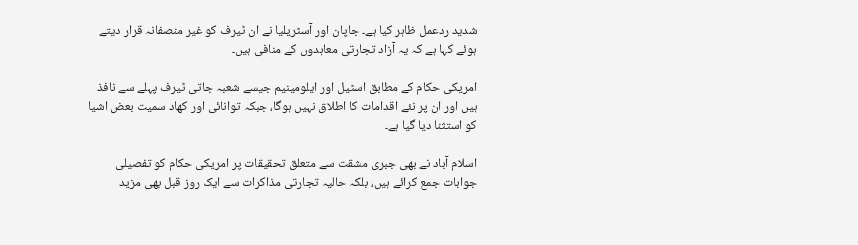شدید ردعمل ظاہر کیا ہے۔ جاپان اور آسٹریلیا نے ان ٹیرف کو غیر منصفانہ قرار دیتے ہوئے کہا ہے کہ یہ آزاد تجارتی معاہدوں کے منافی ہیں۔

امریکی حکام کے مطابق اسٹیل اور ایلومینیم جیسے شعبہ جاتی ٹیرف پہلے سے نافذ ہیں اور ان پر نئے اقدامات کا اطلاق نہیں ہوگا، جبکہ توانائی اور کھاد سمیت بعض اشیا کو استثنا دیا گیا ہے۔

اسلام آباد نے بھی جبری مشقت سے متعلق تحقیقات پر امریکی حکام کو تفصیلی جوابات جمع کرائے ہیں، بلکہ حالیہ تجارتی مذاکرات سے ایک روز قبل بھی مزید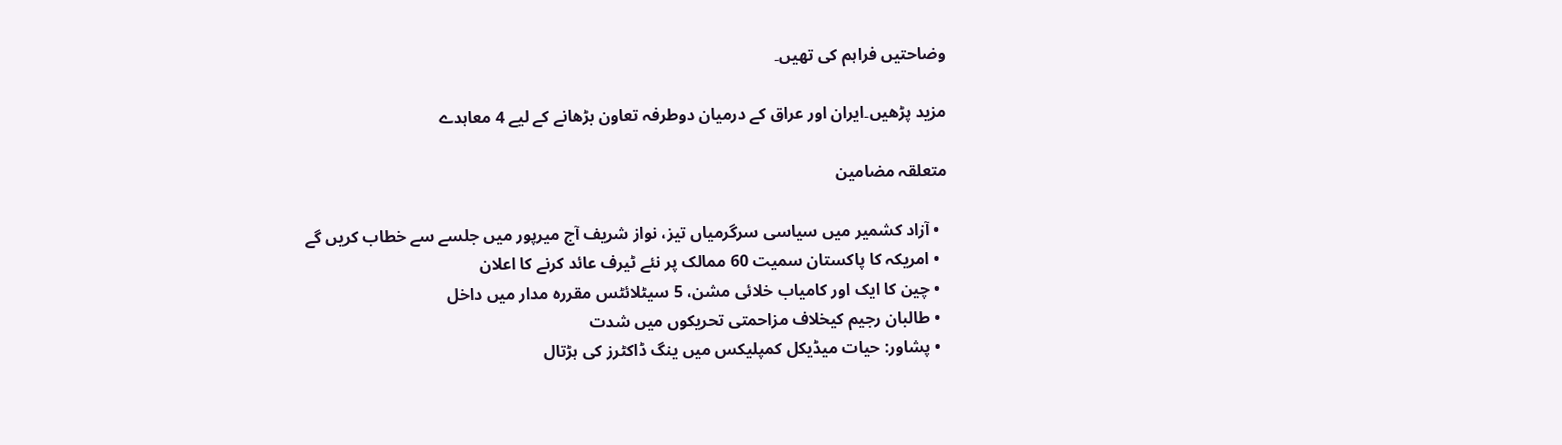وضاحتیں فراہم کی تھیں۔

مزید پڑھیں۔ایران اور عراق کے درمیان دوطرفہ تعاون بڑھانے کے لیے 4 معاہدے

متعلقہ مضامین

  • آزاد کشمیر میں سیاسی سرگرمیاں تیز، نواز شریف آج میرپور میں جلسے سے خطاب کریں گے
  • امریکہ کا پاکستان سمیت 60 ممالک پر نئے ٹیرف عائد کرنے کا اعلان
  • چین کا ایک اور کامیاب خلائی مشن، 5 سیٹلائٹس مقررہ مدار میں داخل
  • طالبان رجیم کیخلاف مزاحمتی تحریکوں میں شدت
  • پشاور: حیات میڈیکل کمپلیکس میں ینگ ڈاکٹرز کی ہڑتال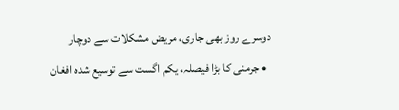دوسرے روز بھی جاری، مریض مشکلات سے دوچار
  • جرمنی کا بڑا فیصلہ، یکم اگست سے توسیع شدہ افغان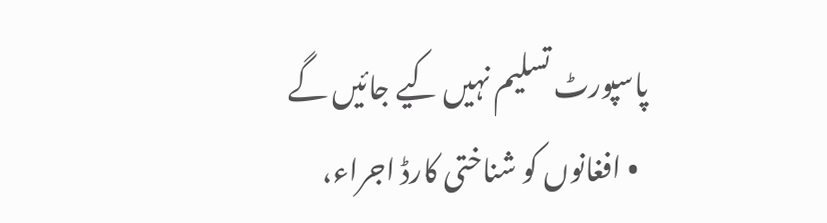پاسپورٹ تسلیم نہیں کیے جائیں گے
  • افغانوں کو شناختی کارڈ اجراء،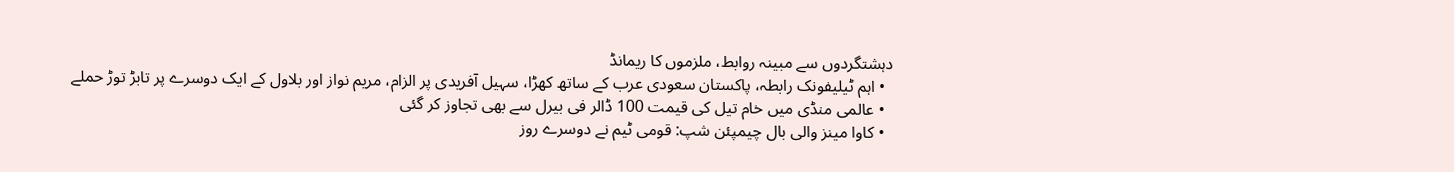دہشتگردوں سے مبینہ روابط، ملزموں کا ریمانڈ
  • اہم ٹیلیفونک رابطہ، پاکستان سعودی عرب کے ساتھ کھڑا، سہیل آفریدی پر الزام، مریم نواز اور بلاول کے ایک دوسرے پر تابڑ توڑ حملے
  • عالمی منڈی میں خام تیل کی قیمت 100 ڈالر فی بیرل سے بھی تجاوز کر گئی
  • کاوا مینز والی بال چیمپئن شپ: قومی ٹیم نے دوسرے روز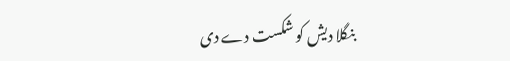بنگلا دیش کو شکست دے دی